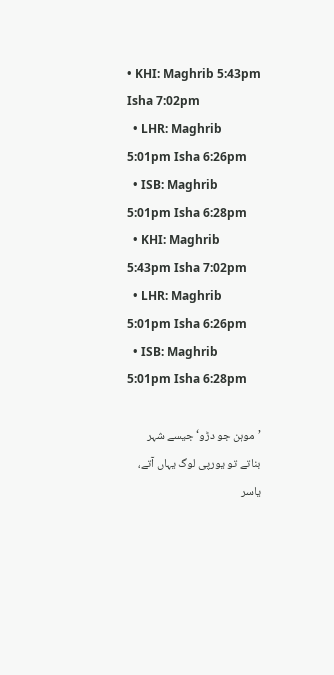• KHI: Maghrib 5:43pm Isha 7:02pm
  • LHR: Maghrib 5:01pm Isha 6:26pm
  • ISB: Maghrib 5:01pm Isha 6:28pm
  • KHI: Maghrib 5:43pm Isha 7:02pm
  • LHR: Maghrib 5:01pm Isha 6:26pm
  • ISB: Maghrib 5:01pm Isha 6:28pm

’موہن جو دڑو‘ جیسے شہر بناتے تو یورپی لوگ یہاں آتے، یاسر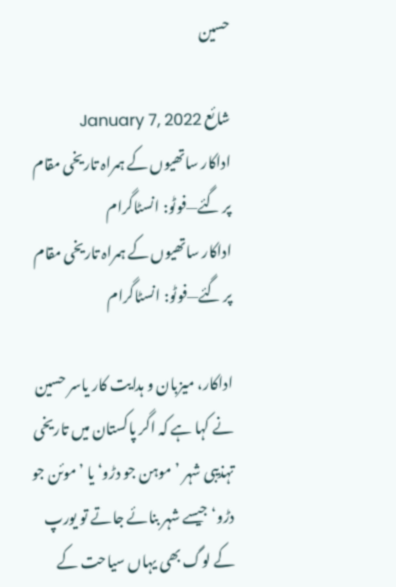حسین

شائع January 7, 2022
اداکار ساتھیوں کے ہمراہ تاریخی مقام پر گئے—فوٹو: انسٹاگرام
اداکار ساتھیوں کے ہمراہ تاریخی مقام پر گئے—فوٹو: انسٹاگرام

اداکار، میزبان و ہدایت کار یاسر حسین نے کہا ہے کہ اگر پاکستان میں تاریخی تہذیبی شہر ’موہن جو دڑو‘ یا ’موئن جو دڑو‘ جیسے شہر بنائے جاتے تو یورپ کے لوگ بھی یہاں سیاحت کے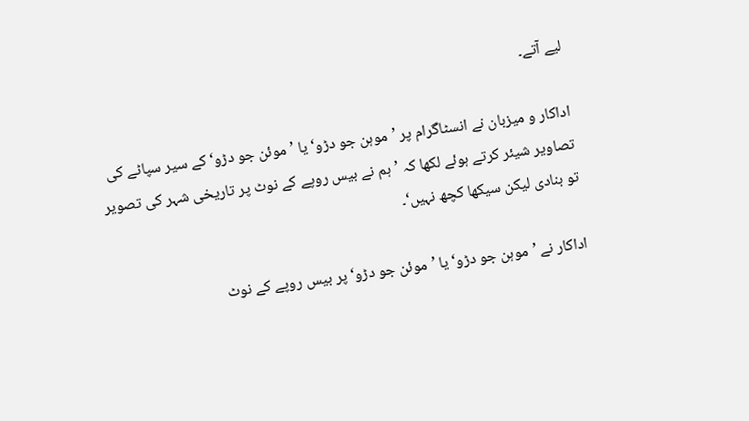لیے آتے۔

اداکار و میزبان نے انسٹاگرام پر ’موہن جو دڑو‘ یا ’موئن جو دڑو‘ کے سیر سپاٹے کی تصاویر شیئر کرتے ہوئے لکھا کہ ’ہم نے بیس روپے کے نوٹ پر تاریخی شہر کی تصویر تو بنادی لیکن سیکھا کچھ نہیں‘۔

اداکار نے ’موہن جو دڑو‘ یا ’موئن جو دڑو‘ پر بیس روپے کے نوٹ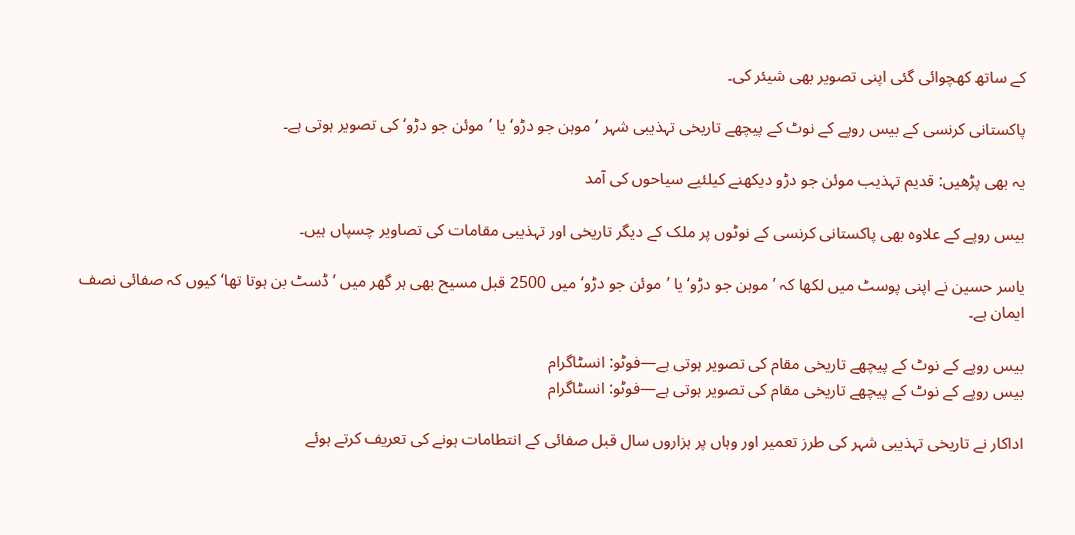کے ساتھ کھچوائی گئی اپنی تصویر بھی شیئر کی۔

پاکستانی کرنسی کے بیس روپے کے نوٹ کے پیچھے تاریخی تہذیبی شہر ’موہن جو دڑو‘ یا ’موئن جو دڑو‘ کی تصویر ہوتی ہے۔

یہ بھی پڑھیں: قدیم تہذیب موئن جو دڑو دیکھنے کیلئیے سیاحوں کی آمد

بیس روپے کے علاوہ بھی پاکستانی کرنسی کے نوٹوں پر ملک کے دیگر تاریخی اور تہذیبی مقامات کی تصاویر چسپاں ہیں۔

یاسر حسین نے اپنی پوسٹ میں لکھا کہ ’موہن جو دڑو‘ یا ’موئن جو دڑو‘ میں 2500 قبل مسیح بھی ہر گھر میں ’ڈسٹ بن ہوتا تھا‘ کیوں کہ صفائی نصف ایمان ہے۔

بیس روپے کے نوٹ کے پیچھے تاریخی مقام کی تصویر ہوتی ہے—فوٹو: انسٹاگرام
بیس روپے کے نوٹ کے پیچھے تاریخی مقام کی تصویر ہوتی ہے—فوٹو: انسٹاگرام

اداکار نے تاریخی تہذیبی شہر کی طرز تعمیر اور وہاں پر ہزاروں سال قبل صفائی کے انتطامات ہونے کی تعریف کرتے ہوئے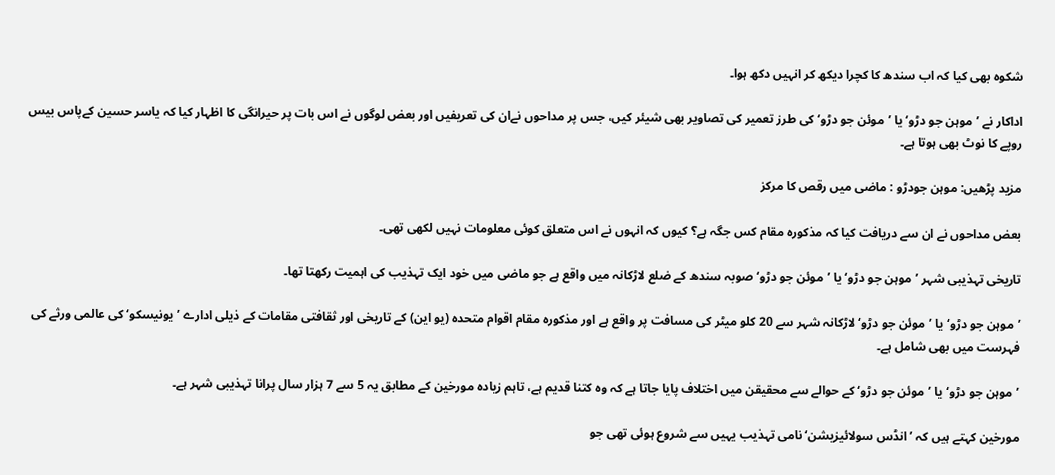شکوہ بھی کیا کہ اب سندھ کا کچرا دیکھ کر انہیں دکھ ہوا۔

اداکار نے ’موہن جو دڑو‘ یا ’موئن جو دڑو‘ کی طرز تعمیر کی تصاویر بھی شیئر کیں، جس پر مداحوں نےان کی تعریفیں اور بعض لوگوں نے اس بات پر حیرانگی کا اظہار کیا کہ یاسر حسین کےپاس بیس روپے کا نوٹ بھی ہوتا ہے۔

مزید پڑھیں: موہن جودڑو : ماضی میں رقص کا مرکز

بعض مداحوں نے ان سے دریافت کیا کہ مذکورہ مقام کس جگہ ہے؟ کیوں کہ انہوں نے اس متعلق کوئی معلومات نہیں لکھی تھی۔

تاریخی تہذیبی شہر ’موہن جو دڑو‘ یا ’موئن جو دڑو‘ صوبہ سندھ کے ضلع لاڑکانہ میں واقع ہے جو ماضی میں خود ایک تہذیب کی اہمیت رکھتا تھا۔

’موہن جو دڑو‘ یا ’موئن جو دڑو‘ لاڑکانہ شہر سے 20 کلو میٹر کی مسافت پر واقع ہے اور مذکورہ مقام اقوام متحدہ (یو این) کے تاریخی اور ثقافتی مقامات کے ذیلی ادارے ’یونیسکو‘ کی عالمی ورثے کی فہرست میں بھی شامل ہے۔

’موہن جو دڑو‘ یا ’موئن جو دڑو‘ کے حوالے سے محقیقن میں اختلاف پایا جاتا ہے کہ وہ کتنا قدیم ہے، تاہم زیادہ مورخین کے مطابق یہ 5 سے 7 ہزار سال پرانا تہذیبی شہر ہے۔

مورخین کہتے ہیں کہ ’انڈس سولائیزیشن‘ نامی تہذیب یہیں سے شروع ہوئی تھی جو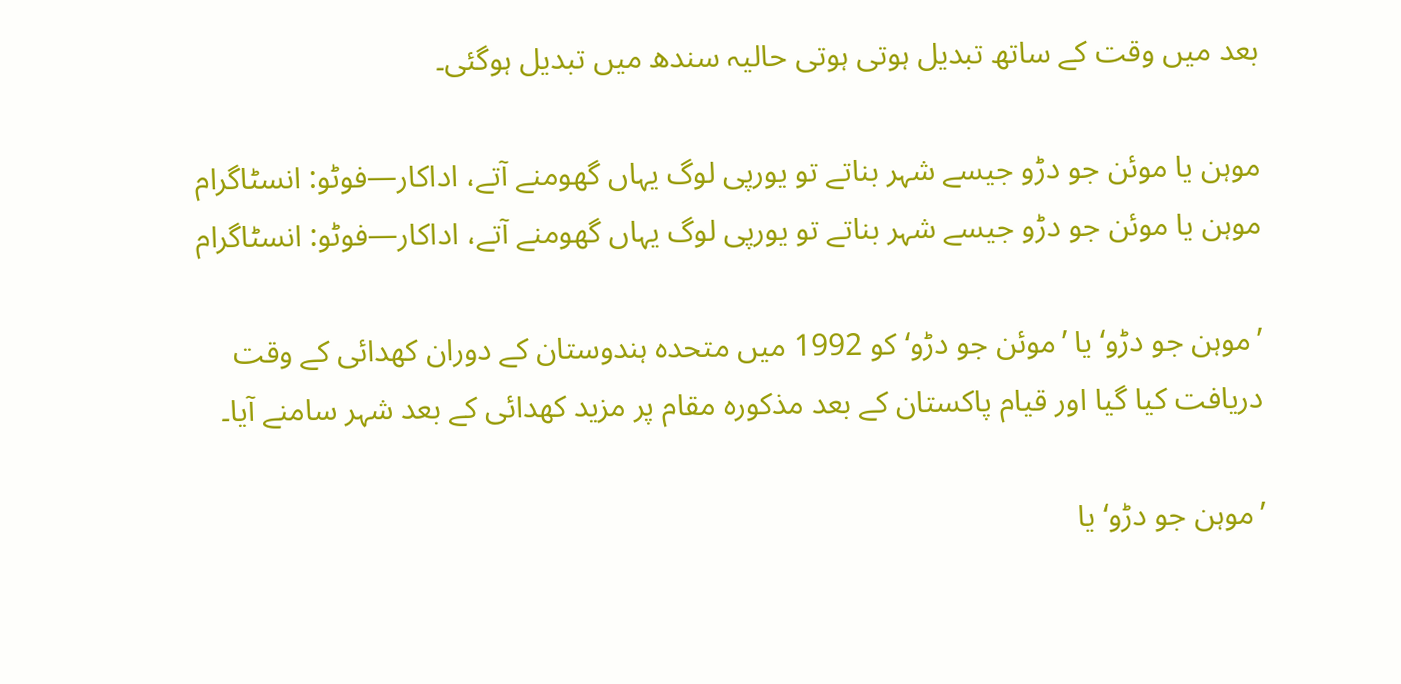بعد میں وقت کے ساتھ تبدیل ہوتی ہوتی حالیہ سندھ میں تبدیل ہوگئی۔

موہن یا موئن جو دڑو جیسے شہر بناتے تو یورپی لوگ یہاں گھومنے آتے، اداکار—فوٹو: انسٹاگرام
موہن یا موئن جو دڑو جیسے شہر بناتے تو یورپی لوگ یہاں گھومنے آتے، اداکار—فوٹو: انسٹاگرام

’موہن جو دڑو‘ یا ’موئن جو دڑو‘ کو 1992 میں متحدہ ہندوستان کے دوران کھدائی کے وقت دریافت کیا گیا اور قیام پاکستان کے بعد مذکورہ مقام پر مزید کھدائی کے بعد شہر سامنے آیا۔

’موہن جو دڑو‘ یا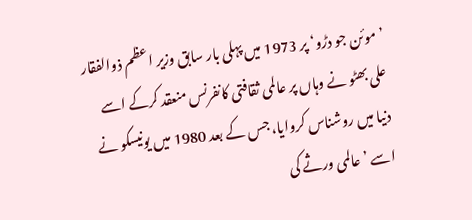’موئن جو دڑو‘ پر 1973 میں پہلی بار سابق وزیر اعظم ذوالفقار علی بھٹو نے وہاں پر عالمی ثقافتی کانفرنس منعقد کرکے اسے دنیا میں روشناس کروایا، جس کے بعد 1980 میں یونیسکو نے اسے ’عالمی ورثے کی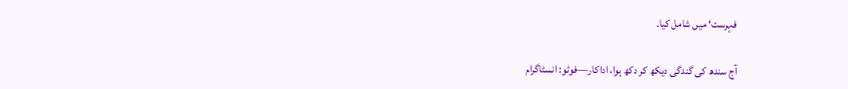فہرست‘ میں شامل کیا۔

آج سندھ کی گندگی دیکھ کر دکھ ہوا، اداکار—فوٹو: انسٹاگرام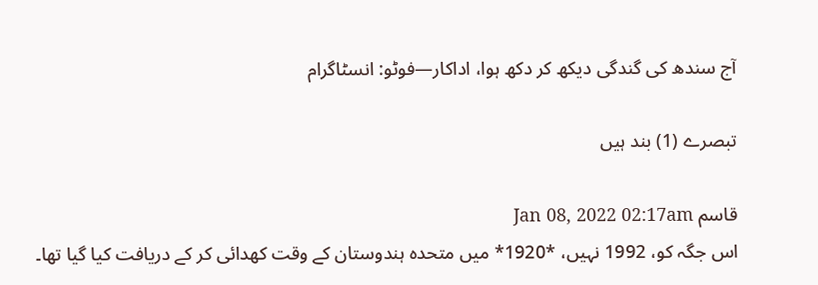آج سندھ کی گندگی دیکھ کر دکھ ہوا، اداکار—فوٹو: انسٹاگرام

تبصرے (1) بند ہیں

قاسم Jan 08, 2022 02:17am
اس جگہ کو، 1992 نہیں، *1920* میں متحدہ ہندوستان کے وقت کھدائی کر کے دریافت کیا گیا تھا۔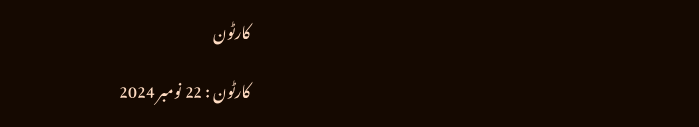کارٹون

کارٹون : 22 نومبر 2024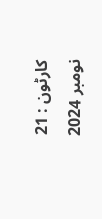کارٹون : 21 نومبر 2024